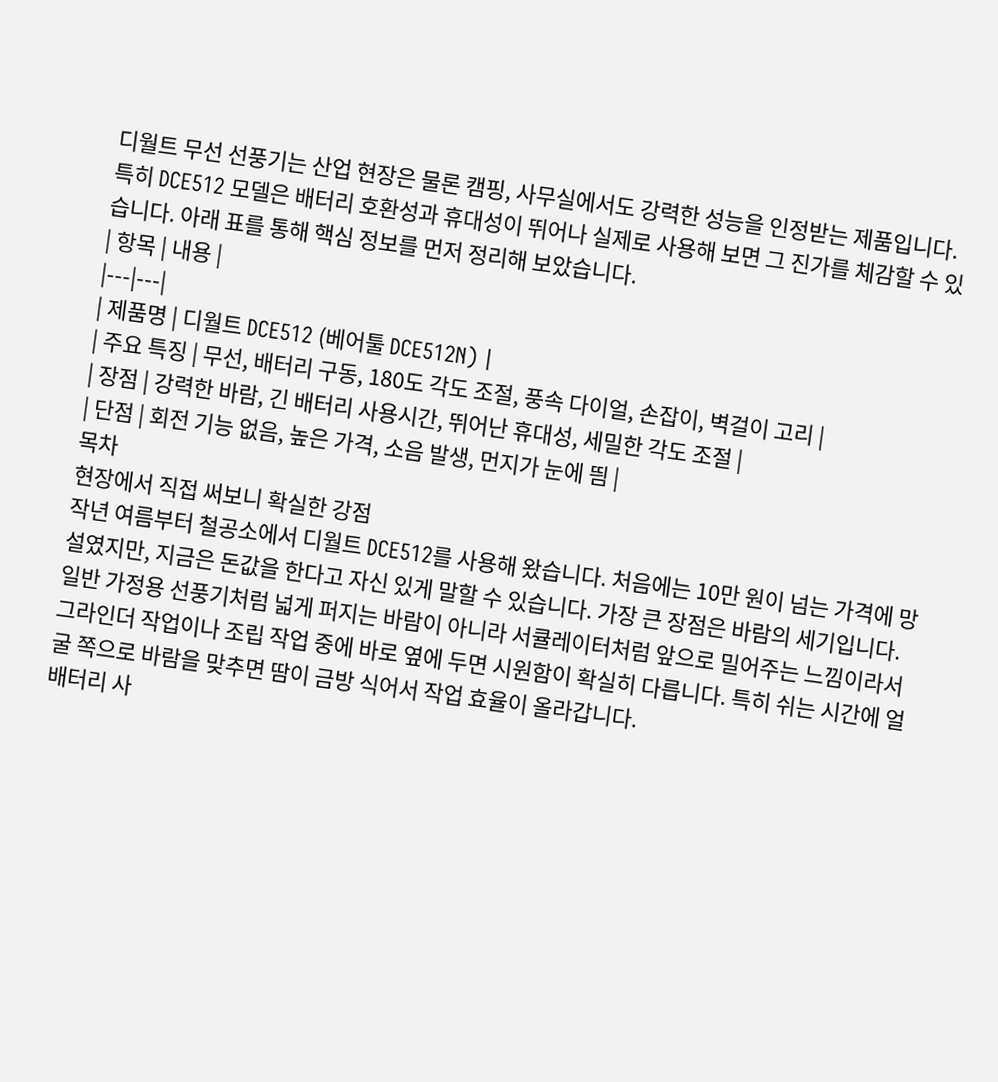디월트 무선 선풍기는 산업 현장은 물론 캠핑, 사무실에서도 강력한 성능을 인정받는 제품입니다. 특히 DCE512 모델은 배터리 호환성과 휴대성이 뛰어나 실제로 사용해 보면 그 진가를 체감할 수 있습니다. 아래 표를 통해 핵심 정보를 먼저 정리해 보았습니다.
| 항목 | 내용 |
|---|---|
| 제품명 | 디월트 DCE512 (베어툴 DCE512N) |
| 주요 특징 | 무선, 배터리 구동, 180도 각도 조절, 풍속 다이얼, 손잡이, 벽걸이 고리 |
| 장점 | 강력한 바람, 긴 배터리 사용시간, 뛰어난 휴대성, 세밀한 각도 조절 |
| 단점 | 회전 기능 없음, 높은 가격, 소음 발생, 먼지가 눈에 띔 |
목차
현장에서 직접 써보니 확실한 강점
작년 여름부터 철공소에서 디월트 DCE512를 사용해 왔습니다. 처음에는 10만 원이 넘는 가격에 망설였지만, 지금은 돈값을 한다고 자신 있게 말할 수 있습니다. 가장 큰 장점은 바람의 세기입니다. 일반 가정용 선풍기처럼 넓게 퍼지는 바람이 아니라 서큘레이터처럼 앞으로 밀어주는 느낌이라서 그라인더 작업이나 조립 작업 중에 바로 옆에 두면 시원함이 확실히 다릅니다. 특히 쉬는 시간에 얼굴 쪽으로 바람을 맞추면 땀이 금방 식어서 작업 효율이 올라갑니다.
배터리 사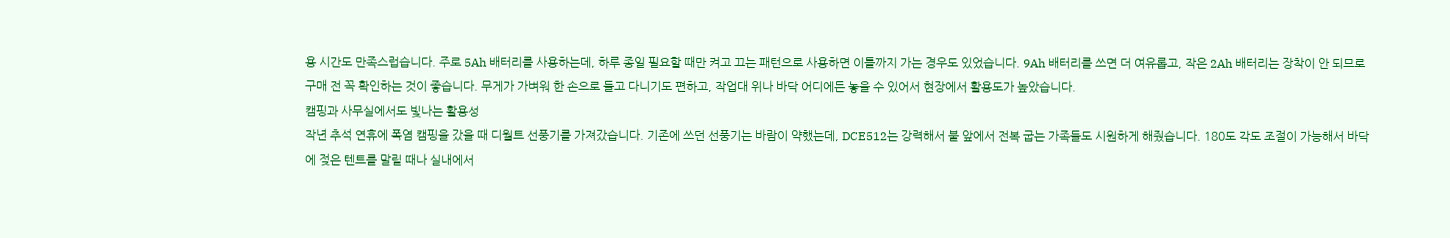용 시간도 만족스럽습니다. 주로 5Ah 배터리를 사용하는데, 하루 종일 필요할 때만 켜고 끄는 패턴으로 사용하면 이틀까지 가는 경우도 있었습니다. 9Ah 배터리를 쓰면 더 여유롭고, 작은 2Ah 배터리는 장착이 안 되므로 구매 전 꼭 확인하는 것이 좋습니다. 무게가 가벼워 한 손으로 들고 다니기도 편하고, 작업대 위나 바닥 어디에든 놓을 수 있어서 현장에서 활용도가 높았습니다.
캠핑과 사무실에서도 빛나는 활용성
작년 추석 연휴에 폭염 캠핑을 갔을 때 디월트 선풍기를 가져갔습니다. 기존에 쓰던 선풍기는 바람이 약했는데, DCE512는 강력해서 불 앞에서 전복 굽는 가족들도 시원하게 해줬습니다. 180도 각도 조절이 가능해서 바닥에 젖은 텐트를 말릴 때나 실내에서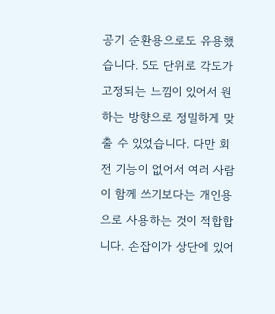공기 순환용으로도 유용했습니다. 5도 단위로 각도가 고정되는 느낌이 있어서 원하는 방향으로 정밀하게 맞출 수 있었습니다. 다만 회전 기능이 없어서 여러 사람이 함께 쓰기보다는 개인용으로 사용하는 것이 적합합니다. 손잡이가 상단에 있어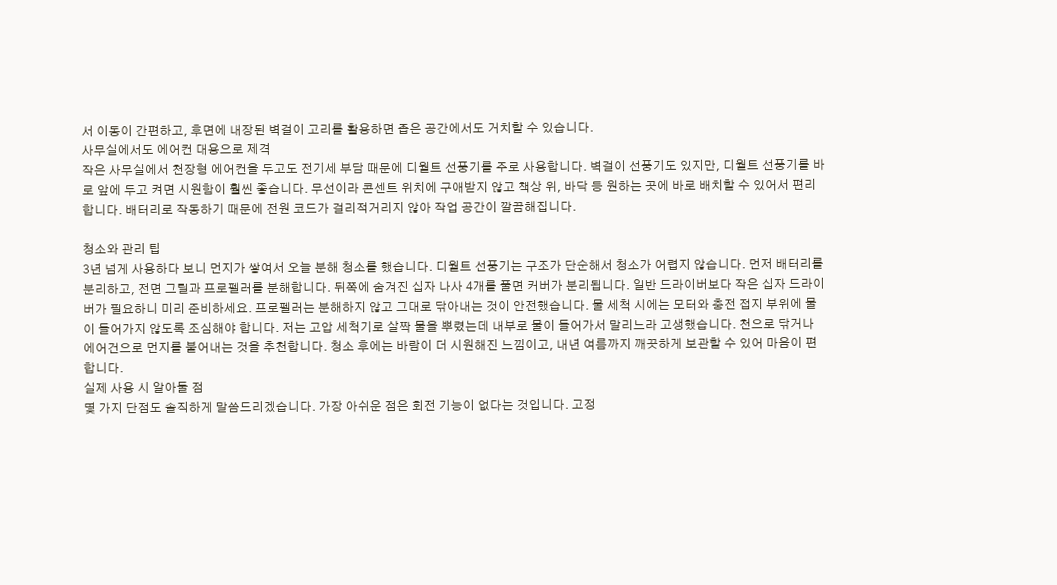서 이동이 간편하고, 후면에 내장된 벽걸이 고리를 활용하면 좁은 공간에서도 거치할 수 있습니다.
사무실에서도 에어컨 대용으로 제격
작은 사무실에서 천장형 에어컨을 두고도 전기세 부담 때문에 디월트 선풍기를 주로 사용합니다. 벽걸이 선풍기도 있지만, 디월트 선풍기를 바로 앞에 두고 켜면 시원함이 훨씬 좋습니다. 무선이라 콘센트 위치에 구애받지 않고 책상 위, 바닥 등 원하는 곳에 바로 배치할 수 있어서 편리합니다. 배터리로 작동하기 때문에 전원 코드가 걸리적거리지 않아 작업 공간이 깔끔해집니다.

청소와 관리 팁
3년 넘게 사용하다 보니 먼지가 쌓여서 오늘 분해 청소를 했습니다. 디월트 선풍기는 구조가 단순해서 청소가 어렵지 않습니다. 먼저 배터리를 분리하고, 전면 그릴과 프로펠러를 분해합니다. 뒤쪽에 숨겨진 십자 나사 4개를 풀면 커버가 분리됩니다. 일반 드라이버보다 작은 십자 드라이버가 필요하니 미리 준비하세요. 프로펠러는 분해하지 않고 그대로 닦아내는 것이 안전했습니다. 물 세척 시에는 모터와 충전 접지 부위에 물이 들어가지 않도록 조심해야 합니다. 저는 고압 세척기로 살짝 물을 뿌렸는데 내부로 물이 들어가서 말리느라 고생했습니다. 천으로 닦거나 에어건으로 먼지를 불어내는 것을 추천합니다. 청소 후에는 바람이 더 시원해진 느낌이고, 내년 여름까지 깨끗하게 보관할 수 있어 마음이 편합니다.
실제 사용 시 알아둘 점
몇 가지 단점도 솔직하게 말씀드리겠습니다. 가장 아쉬운 점은 회전 기능이 없다는 것입니다. 고정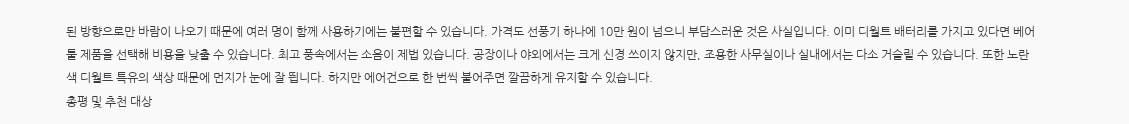된 방향으로만 바람이 나오기 때문에 여러 명이 함께 사용하기에는 불편할 수 있습니다. 가격도 선풍기 하나에 10만 원이 넘으니 부담스러운 것은 사실입니다. 이미 디월트 배터리를 가지고 있다면 베어툴 제품을 선택해 비용을 낮출 수 있습니다. 최고 풍속에서는 소음이 제법 있습니다. 공장이나 야외에서는 크게 신경 쓰이지 않지만, 조용한 사무실이나 실내에서는 다소 거슬릴 수 있습니다. 또한 노란색 디월트 특유의 색상 때문에 먼지가 눈에 잘 띕니다. 하지만 에어건으로 한 번씩 불어주면 깔끔하게 유지할 수 있습니다.
총평 및 추천 대상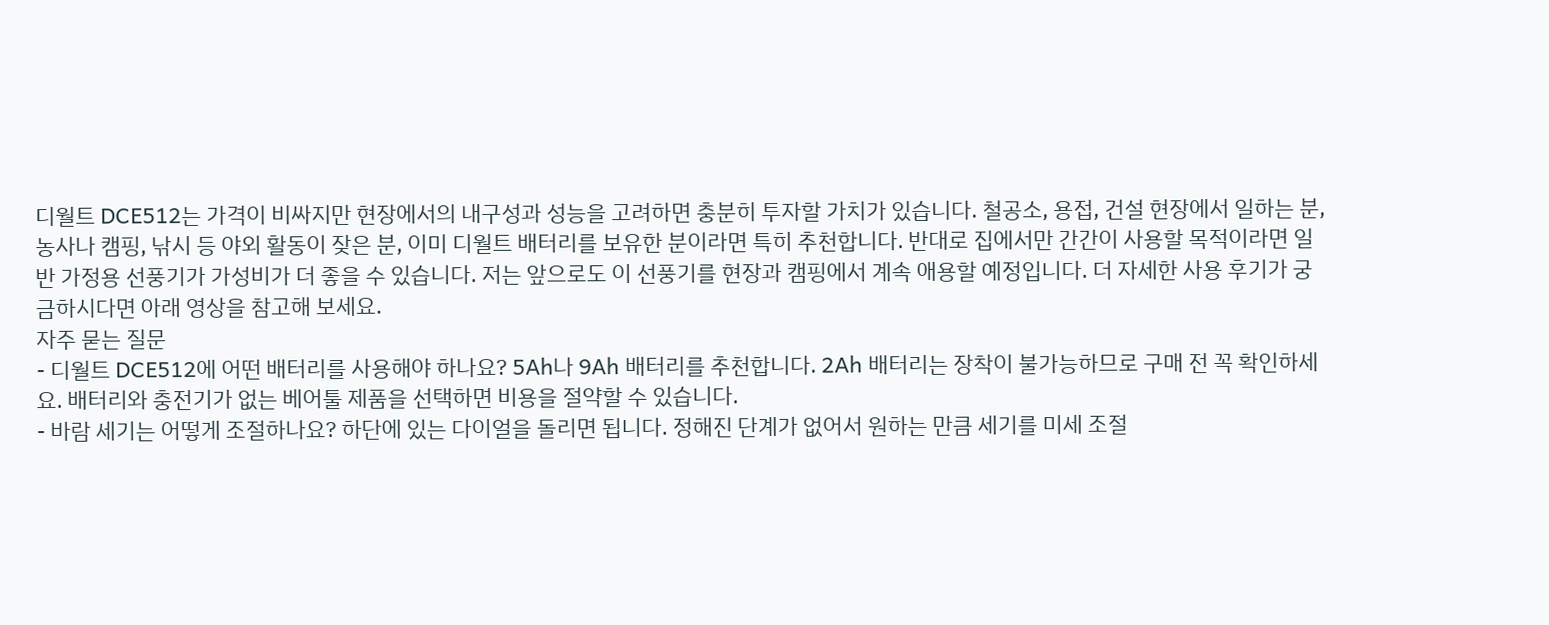디월트 DCE512는 가격이 비싸지만 현장에서의 내구성과 성능을 고려하면 충분히 투자할 가치가 있습니다. 철공소, 용접, 건설 현장에서 일하는 분, 농사나 캠핑, 낚시 등 야외 활동이 잦은 분, 이미 디월트 배터리를 보유한 분이라면 특히 추천합니다. 반대로 집에서만 간간이 사용할 목적이라면 일반 가정용 선풍기가 가성비가 더 좋을 수 있습니다. 저는 앞으로도 이 선풍기를 현장과 캠핑에서 계속 애용할 예정입니다. 더 자세한 사용 후기가 궁금하시다면 아래 영상을 참고해 보세요.
자주 묻는 질문
- 디월트 DCE512에 어떤 배터리를 사용해야 하나요? 5Ah나 9Ah 배터리를 추천합니다. 2Ah 배터리는 장착이 불가능하므로 구매 전 꼭 확인하세요. 배터리와 충전기가 없는 베어툴 제품을 선택하면 비용을 절약할 수 있습니다.
- 바람 세기는 어떻게 조절하나요? 하단에 있는 다이얼을 돌리면 됩니다. 정해진 단계가 없어서 원하는 만큼 세기를 미세 조절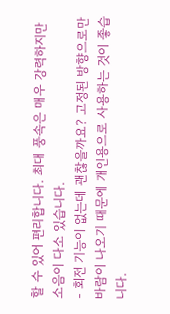할 수 있어 편리합니다. 최대 풍속은 매우 강력하지만 소음이 다소 있습니다.
- 회전 기능이 없는데 괜찮을까요? 고정된 방향으로만 바람이 나오기 때문에 개인용으로 사용하는 것이 좋습니다.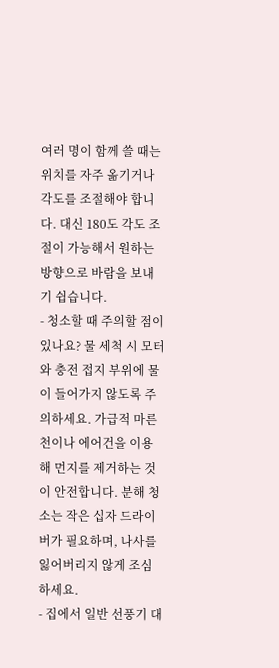여러 명이 함께 쓸 때는 위치를 자주 옮기거나 각도를 조절해야 합니다. 대신 180도 각도 조절이 가능해서 원하는 방향으로 바람을 보내기 쉽습니다.
- 청소할 때 주의할 점이 있나요? 물 세척 시 모터와 충전 접지 부위에 물이 들어가지 않도록 주의하세요. 가급적 마른 천이나 에어건을 이용해 먼지를 제거하는 것이 안전합니다. 분해 청소는 작은 십자 드라이버가 필요하며, 나사를 잃어버리지 않게 조심하세요.
- 집에서 일반 선풍기 대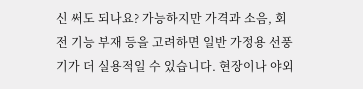신 써도 되나요? 가능하지만 가격과 소음, 회전 기능 부재 등을 고려하면 일반 가정용 선풍기가 더 실용적일 수 있습니다. 현장이나 야외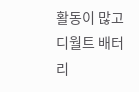활동이 많고 디월트 배터리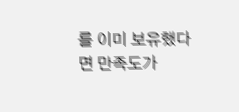를 이미 보유했다면 만족도가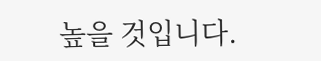높을 것입니다.